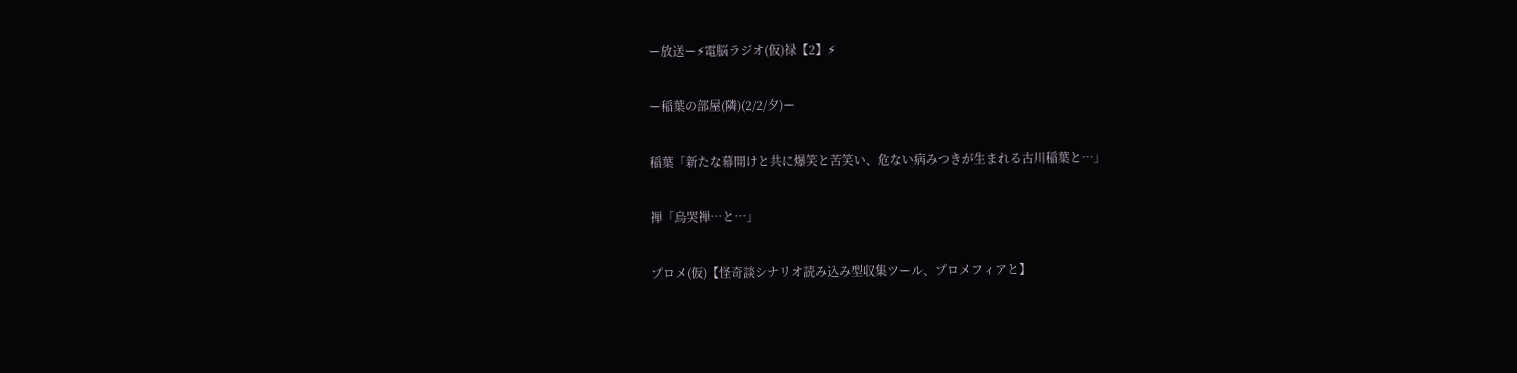ー放送ー⚡電脳ラジオ(仮)禄【2】⚡

ー稲葉の部屋(隣)(2/2/夕)ー

稲葉「新たな幕開けと共に爆笑と苦笑い、危ない病みつきが生まれる古川稲葉と…」

禅「烏哭禅…と…」

プロメ(仮)【怪奇談シナリオ読み込み型収集ツール、プロメフィアと】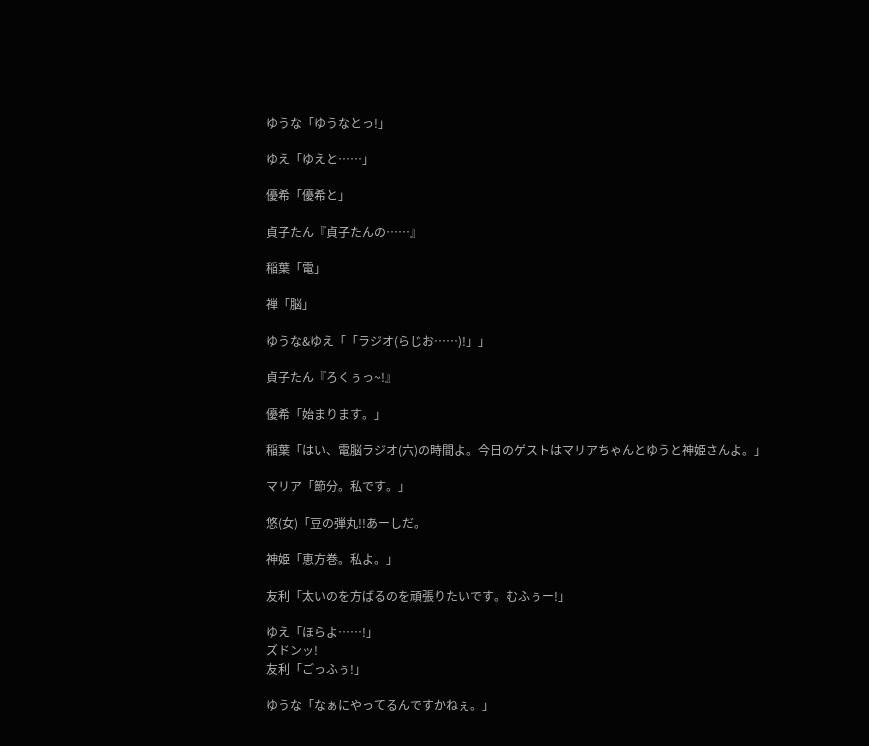ゆうな「ゆうなとっ!」

ゆえ「ゆえと……」

優希「優希と」

貞子たん『貞子たんの……』

稲葉「電」

禅「脳」

ゆうな&ゆえ「「ラジオ(らじお……)!」」

貞子たん『ろくぅっ~!』

優希「始まります。」

稲葉「はい、電脳ラジオ(六)の時間よ。今日のゲストはマリアちゃんとゆうと神姫さんよ。」

マリア「節分。私です。」

悠(女)「豆の弾丸!!あーしだ。

神姫「恵方巻。私よ。」

友利「太いのを方ばるのを頑張りたいです。むふぅー!」

ゆえ「ほらよ……!」
ズドンッ!
友利「ごっふぅ!」

ゆうな「なぁにやってるんですかねぇ。」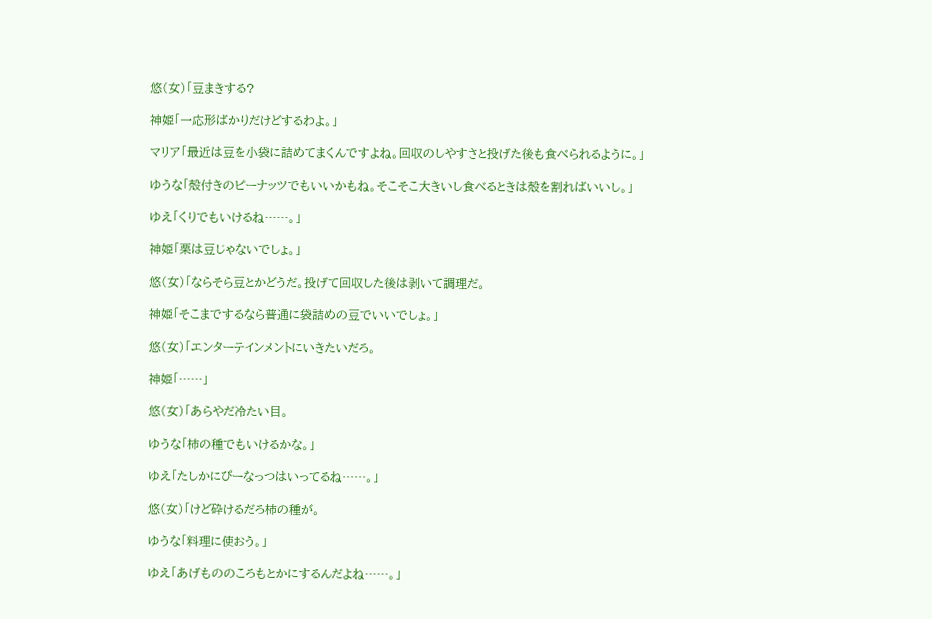悠(女)「豆まきする?

神姫「一応形ばかりだけどするわよ。」

マリア「最近は豆を小袋に詰めてまくんですよね。回収のしやすさと投げた後も食べられるように。」

ゆうな「殻付きのピーナッツでもいいかもね。そこそこ大きいし食べるときは殻を割ればいいし。」

ゆえ「くりでもいけるね……。」

神姫「栗は豆じゃないでしょ。」

悠(女)「ならそら豆とかどうだ。投げて回収した後は剥いて調理だ。

神姫「そこまでするなら普通に袋詰めの豆でいいでしょ。」

悠(女)「エンターテインメントにいきたいだろ。

神姫「……」

悠(女)「あらやだ冷たい目。

ゆうな「柿の種でもいけるかな。」

ゆえ「たしかにぴーなっつはいってるね……。」

悠(女)「けど砕けるだろ柿の種が。

ゆうな「料理に使おう。」

ゆえ「あげもののころもとかにするんだよね……。」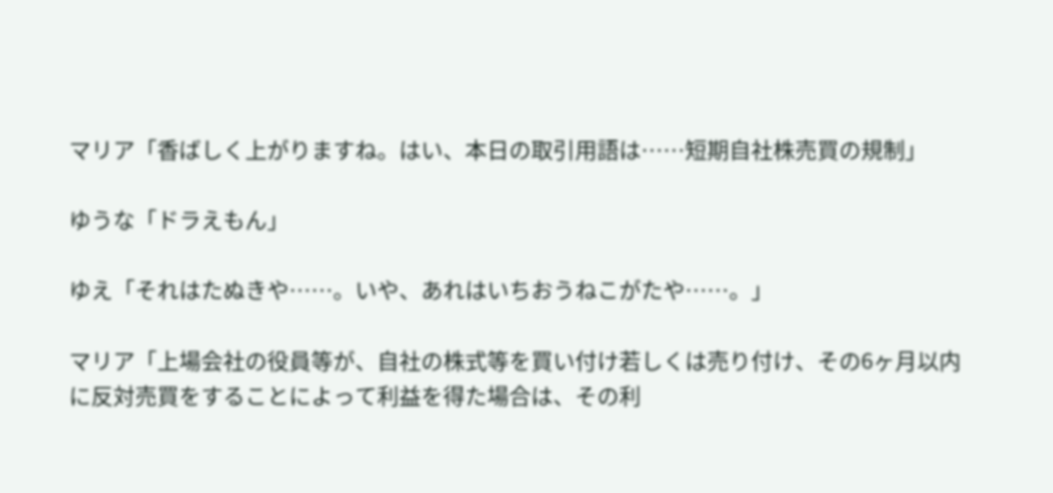マリア「香ばしく上がりますね。はい、本日の取引用語は……短期自社株売買の規制」

ゆうな「ドラえもん」

ゆえ「それはたぬきや……。いや、あれはいちおうねこがたや……。」

マリア「上場会社の役員等が、自社の株式等を買い付け若しくは売り付け、その6ヶ月以内に反対売買をすることによって利益を得た場合は、その利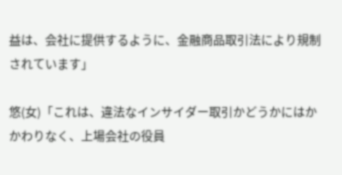益は、会社に提供するように、金融商品取引法により規制されています」

悠(女)「これは、違法なインサイダー取引かどうかにはかかわりなく、上場会社の役員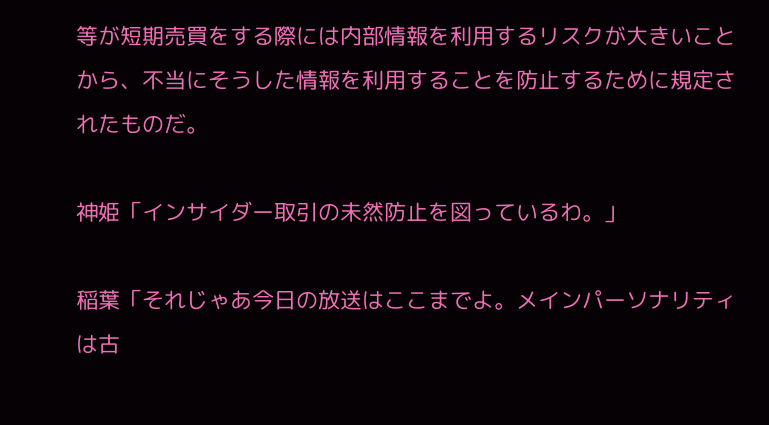等が短期売買をする際には内部情報を利用するリスクが大きいことから、不当にそうした情報を利用することを防止するために規定されたものだ。

神姫「インサイダー取引の未然防止を図っているわ。」

稲葉「それじゃあ今日の放送はここまでよ。メインパーソナリティは古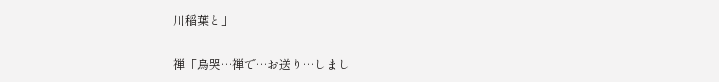川稲葉と」

禅「烏哭…禅で…お送り…しまし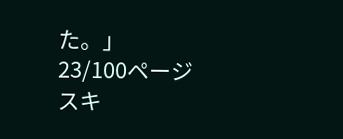た。」
23/100ページ
スキ